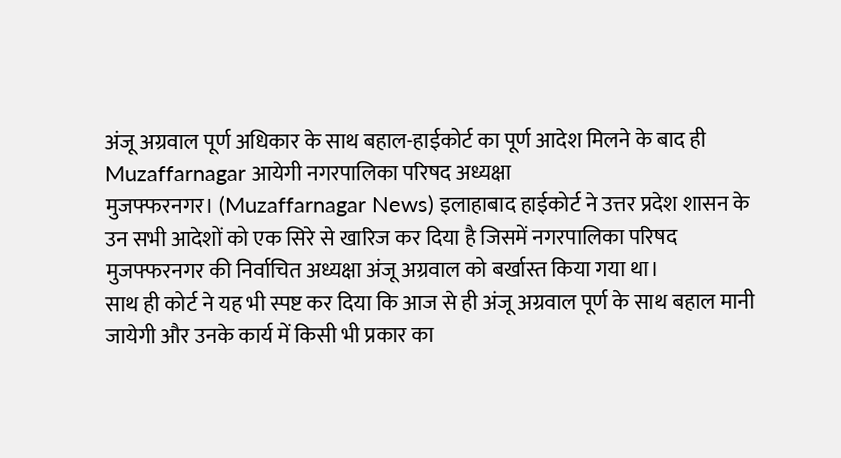अंजू अग्रवाल पूर्ण अधिकार के साथ बहाल-हाईकोर्ट का पूर्ण आदेश मिलने के बाद ही Muzaffarnagar आयेगी नगरपालिका परिषद अध्यक्षा
मुजफ्फरनगर। (Muzaffarnagar News) इलाहाबाद हाईकोर्ट ने उत्तर प्रदेश शासन के उन सभी आदेशों को एक सिरे से खारिज कर दिया है जिसमें नगरपालिका परिषद मुजफ्फरनगर की निर्वाचित अध्यक्षा अंजू अग्रवाल को बर्खास्त किया गया था।
साथ ही कोर्ट ने यह भी स्पष्ट कर दिया कि आज से ही अंजू अग्रवाल पूर्ण के साथ बहाल मानी जायेगी और उनके कार्य में किसी भी प्रकार का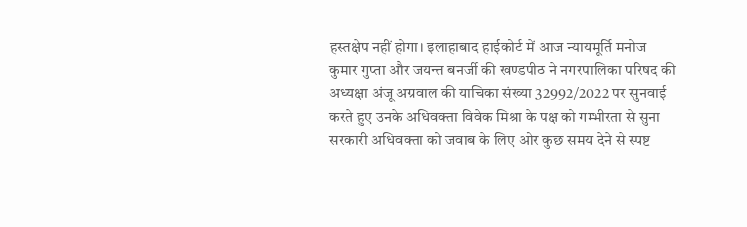हस्तक्षेप नहीं होगा। इलाहाबाद हाईकोर्ट में आज न्यायमूर्ति मनोज कुमार गुप्ता और जयन्त बनर्जी की खण्डपीठ ने नगरपालिका परिषद की अध्यक्षा अंजू अग्रवाल की याचिका संख्या 32992/2022 पर सुनवाई करते हुए उनके अधिवक्ता विवेक मिश्रा के पक्ष को गम्भीरता से सुना
सरकारी अधिवक्ता को जवाब के लिए ओर कुछ समय देने से स्पष्ट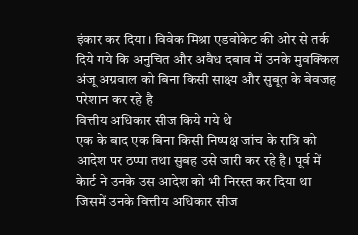इंकार कर दिया। विवेक मिश्रा एडवोकेट की ओर से तर्क दिये गये कि अनुचित और अवैध दबाव में उनके मुवक्किल अंजू अग्रवाल को बिना किसी साक्ष्य और सुबूत के बेवजह परेशान कर रहे है
वित्तीय अधिकार सीज किये गये थे
एक के बाद एक बिना किसी निष्पक्ष जांच के रात्रि को आदेश पर ठप्पा तथा सुबह उसे जारी कर रहे है। पूर्व में केार्ट ने उनके उस आदेश को भी निरस्त कर दिया था जिसमें उनके वित्तीय अधिकार सीज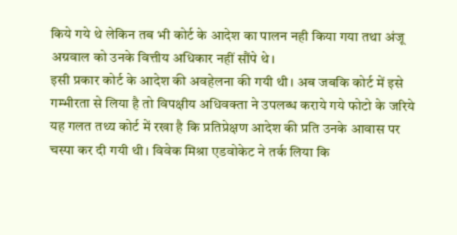किये गये थे लेकिन तब भी कोर्ट के आदेश का पालन नही किया गया तथा अंजू अग्रवाल को उनके वित्तीय अधिकार नहीं सौंपे थे।
इसी प्रकार कोर्ट के आदेश की अवहेलना की गयी थी। अब जबकि कोर्ट में इसे गम्भीरता से लिया है तो विपक्षीय अधिवक्ता ने उपलब्ध कराये गये फोटो के जरिये यह गलत तथ्य कोर्ट में रखा है कि प्रतिप्रेक्षण आदेश की प्रति उनके आवास पर चस्पा कर दी गयी थी। विवेक मिश्रा एडवोकेट ने तर्क लिया कि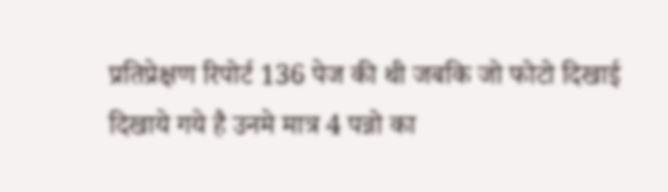प्रतिप्रेक्षण रिपोर्ट 136 पेज की थी जबकि जो फोटो दिखाई दिखाये गये है उनमे मात्र 4 पन्नो का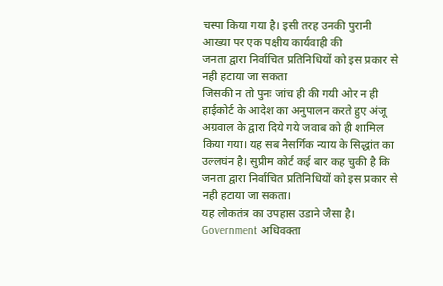चस्पा किया गया है। इसी तरह उनकी पुरानी आख्या पर एक पक्षीय कार्यवाही की
जनता द्वारा निर्वाचित प्रतिनिधियों को इस प्रकार से नही हटाया जा सकता
जिसकी न तो पुनः जांच ही की गयी ओर न ही हाईकोर्ट के आदेश का अनुपालन करते हुए अंजू अग्रवाल के द्वारा दिये गये जवाब को ही शामिल किया गया। यह सब नैसर्गिक न्याय के सिद्धांत का उल्लघंन है। सुप्रीम कोर्ट कई बार कह चुकी है कि जनता द्वारा निर्वाचित प्रतिनिधियों को इस प्रकार से नही हटाया जा सकता।
यह लोकतंत्र का उपहास उडाने जैसा है। Government अधिवक्ता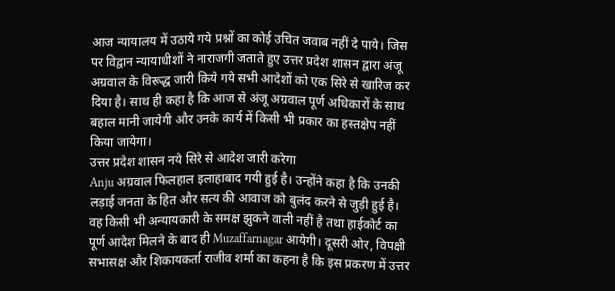आज न्यायालय में उठाये गये प्रश्नों का कोई उचित जवाब नहीं दे पाये। जिस पर विद्वान न्यायाधीशों ने नाराजगी जताते हुए उत्तर प्रदेश शासन द्वारा अंजू अग्रवाल के विरूद्ध जारी किये गये सभी आदेशों को एक सिरे से खारिज कर दिया है। साथ ही कहा है कि आज से अंजू अग्रवाल पूर्ण अधिकारों के साथ बहाल मानी जायेगी और उनके कार्य में किसी भी प्रकार का हस्तक्षेप नहीं किया जायेगा।
उत्तर प्रदेश शासन नये सिरे से आदेश जारी करेगा
Anju अग्रवाल फिलहाल इलाहाबाद गयी हुई है। उन्होंने कहा है कि उनकी लड़ाई जनता के हित और सत्य की आवाज को बुलंद करने से जुड़ी हुई है। वह किसी भी अन्यायकारी के समक्ष झुकने वाली नहीं है तथा हाईकोर्ट का पूर्ण आदेश मिलने के बाद ही Muzaffarnagar आयेगी। दूसरी ओर, विपक्षी सभासक्ष और शिकायकर्ता राजीव शर्मा का कहना है कि इस प्रकरण में उत्तर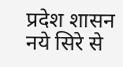प्रदेश शासन नये सिरे से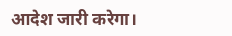आदेश जारी करेगा।